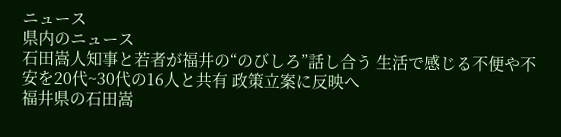ニュース
県内のニュース
石田嵩人知事と若者が福井の“のびしろ”話し合う 生活で感じる不便や不安を20代~30代の16人と共有 政策立案に反映へ
福井県の石田嵩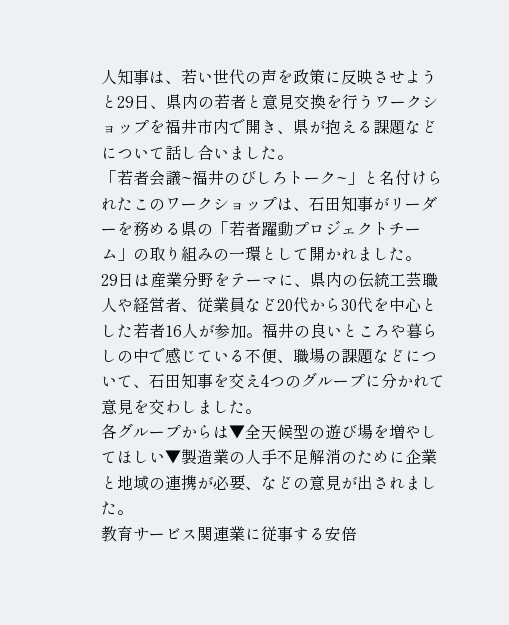人知事は、若い世代の声を政策に反映させようと29日、県内の若者と意見交換を行うワークショップを福井市内で開き、県が抱える課題などについて話し合いました。
「若者会議~福井のびしろトーク~」と名付けられたこのワークショップは、石田知事がリーダーを務める県の「若者躍動プロジェクトチーム」の取り組みの一環として開かれました。
29日は産業分野をテーマに、県内の伝統工芸職人や経営者、従業員など20代から30代を中心とした若者16人が参加。福井の良いところや暮らしの中で感じている不便、職場の課題などについて、石田知事を交え4つのグループに分かれて意見を交わしました。
各グループからは▼全天候型の遊び場を増やしてほしい▼製造業の人手不足解消のために企業と地域の連携が必要、などの意見が出されました。
教育サービス関連業に従事する安倍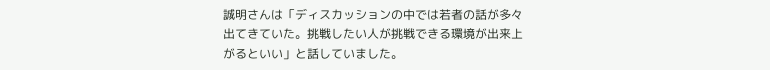誠明さんは「ディスカッションの中では若者の話が多々出てきていた。挑戦したい人が挑戦できる環境が出来上がるといい」と話していました。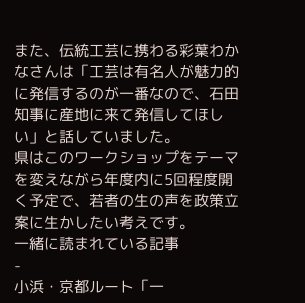また、伝統工芸に携わる彩葉わかなさんは「工芸は有名人が魅力的に発信するのが一番なので、石田知事に産地に来て発信してほしい」と話していました。
県はこのワークショップをテーマを変えながら年度内に5回程度開く予定で、若者の生の声を政策立案に生かしたい考えです。
一緒に読まれている記事
-
小浜・京都ルート「一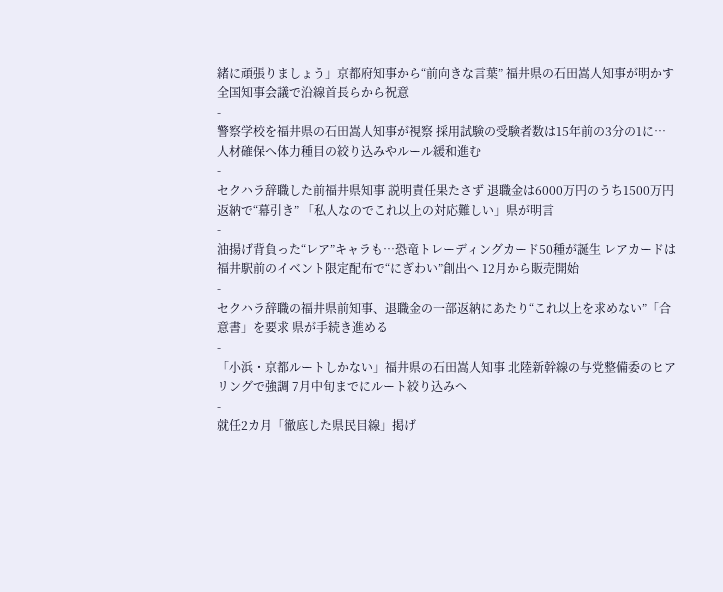緒に頑張りましょう」京都府知事から“前向きな言葉” 福井県の石田嵩人知事が明かす 全国知事会議で沿線首長らから祝意
-
警察学校を福井県の石田嵩人知事が視察 採用試験の受験者数は15年前の3分の1に…人材確保へ体力種目の絞り込みやルール緩和進む
-
セクハラ辞職した前福井県知事 説明責任果たさず 退職金は6000万円のうち1500万円返納で“幕引き” 「私人なのでこれ以上の対応難しい」県が明言
-
油揚げ背負った“レア”キャラも…恐竜トレーディングカード50種が誕生 レアカードは福井駅前のイベント限定配布で“にぎわい”創出へ 12月から販売開始
-
セクハラ辞職の福井県前知事、退職金の一部返納にあたり“これ以上を求めない”「合意書」を要求 県が手続き進める
-
「小浜・京都ルートしかない」福井県の石田嵩人知事 北陸新幹線の与党整備委のヒアリングで強調 7月中旬までにルート絞り込みへ
-
就任2カ月「徹底した県民目線」掲げ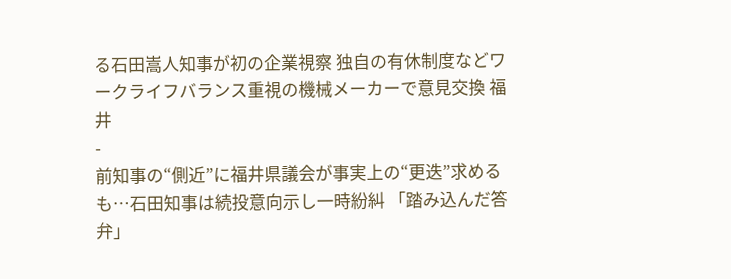る石田嵩人知事が初の企業視察 独自の有休制度などワークライフバランス重視の機械メーカーで意見交換 福井
-
前知事の“側近”に福井県議会が事実上の“更迭”求めるも…石田知事は続投意向示し一時紛糾 「踏み込んだ答弁」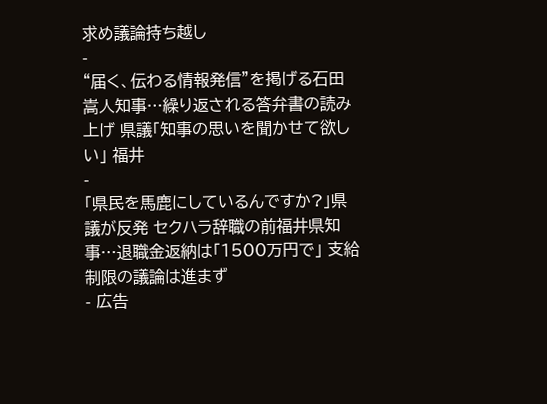求め議論持ち越し
-
“届く、伝わる情報発信”を掲げる石田嵩人知事…繰り返される答弁書の読み上げ 県議「知事の思いを聞かせて欲しい」 福井
-
「県民を馬鹿にしているんですか?」県議が反発 セクハラ辞職の前福井県知事…退職金返納は「1500万円で」 支給制限の議論は進まず
- 広告